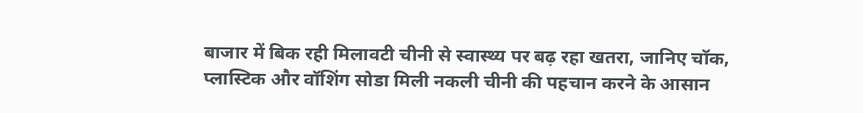बाजार में बिक रही मिलावटी चीनी से स्वास्थ्य पर बढ़ रहा खतरा, जानिए चॉक, प्लास्टिक और वॉशिंग सोडा मिली नकली चीनी की पहचान करने के आसान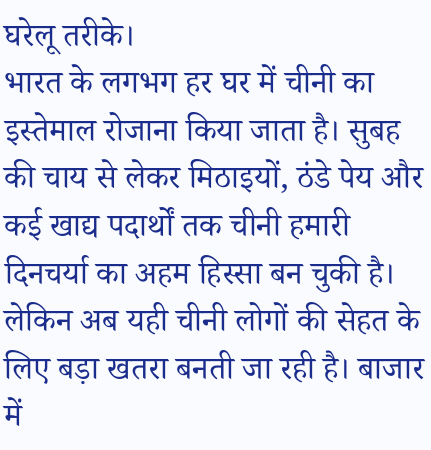घरेलू तरीके।
भारत के लगभग हर घर में चीनी का इस्तेमाल रोजाना किया जाता है। सुबह की चाय से लेकर मिठाइयों, ठंडे पेय और कई खाद्य पदार्थों तक चीनी हमारी दिनचर्या का अहम हिस्सा बन चुकी है। लेकिन अब यही चीनी लोगों की सेहत के लिए बड़ा खतरा बनती जा रही है। बाजार में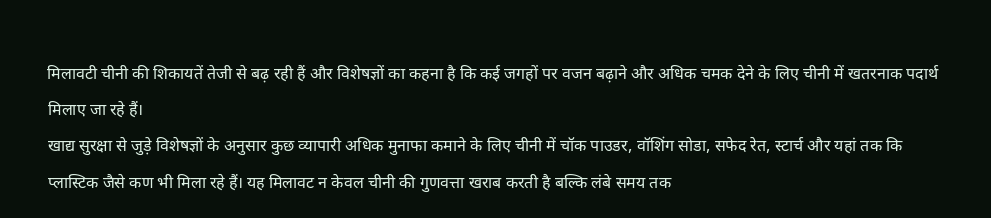मिलावटी चीनी की शिकायतें तेजी से बढ़ रही हैं और विशेषज्ञों का कहना है कि कई जगहों पर वजन बढ़ाने और अधिक चमक देने के लिए चीनी में खतरनाक पदार्थ मिलाए जा रहे हैं।
खाद्य सुरक्षा से जुड़े विशेषज्ञों के अनुसार कुछ व्यापारी अधिक मुनाफा कमाने के लिए चीनी में चॉक पाउडर, वॉशिंग सोडा, सफेद रेत, स्टार्च और यहां तक कि प्लास्टिक जैसे कण भी मिला रहे हैं। यह मिलावट न केवल चीनी की गुणवत्ता खराब करती है बल्कि लंबे समय तक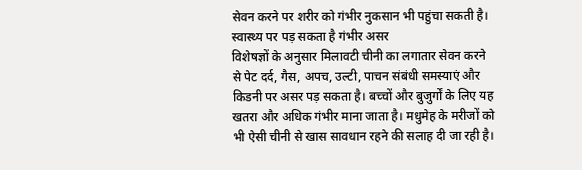सेवन करने पर शरीर को गंभीर नुकसान भी पहुंचा सकती है।
स्वास्थ्य पर पड़ सकता है गंभीर असर
विशेषज्ञों के अनुसार मिलावटी चीनी का लगातार सेवन करने से पेट दर्द, गैस, अपच, उल्टी, पाचन संबंधी समस्याएं और किडनी पर असर पड़ सकता है। बच्चों और बुजुर्गों के लिए यह खतरा और अधिक गंभीर माना जाता है। मधुमेह के मरीजों को भी ऐसी चीनी से खास सावधान रहने की सलाह दी जा रही है।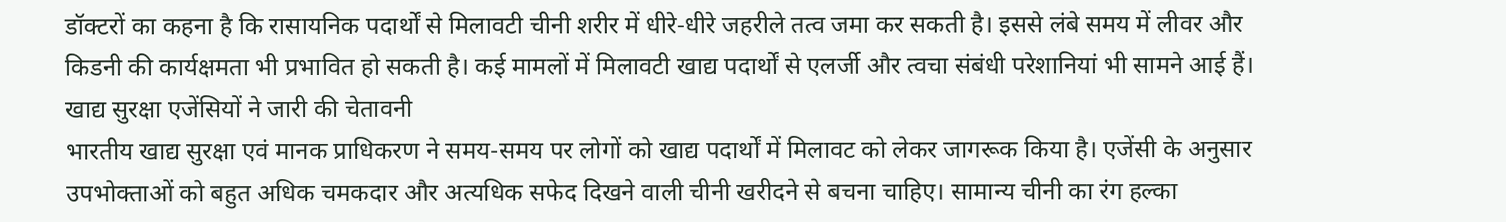डॉक्टरों का कहना है कि रासायनिक पदार्थों से मिलावटी चीनी शरीर में धीरे-धीरे जहरीले तत्व जमा कर सकती है। इससे लंबे समय में लीवर और किडनी की कार्यक्षमता भी प्रभावित हो सकती है। कई मामलों में मिलावटी खाद्य पदार्थों से एलर्जी और त्वचा संबंधी परेशानियां भी सामने आई हैं।
खाद्य सुरक्षा एजेंसियों ने जारी की चेतावनी
भारतीय खाद्य सुरक्षा एवं मानक प्राधिकरण ने समय-समय पर लोगों को खाद्य पदार्थों में मिलावट को लेकर जागरूक किया है। एजेंसी के अनुसार उपभोक्ताओं को बहुत अधिक चमकदार और अत्यधिक सफेद दिखने वाली चीनी खरीदने से बचना चाहिए। सामान्य चीनी का रंग हल्का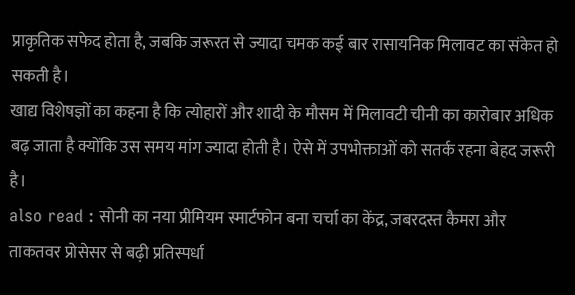प्राकृतिक सफेद होता है, जबकि जरूरत से ज्यादा चमक कई बार रासायनिक मिलावट का संकेत हो सकती है।
खाद्य विशेषज्ञों का कहना है कि त्योहारों और शादी के मौसम में मिलावटी चीनी का कारोबार अधिक बढ़ जाता है क्योंकि उस समय मांग ज्यादा होती है। ऐसे में उपभोक्ताओं को सतर्क रहना बेहद जरूरी है।
also read : सोनी का नया प्रीमियम स्मार्टफोन बना चर्चा का केंद्र, जबरदस्त कैमरा और ताकतवर प्रोसेसर से बढ़ी प्रतिस्पर्धा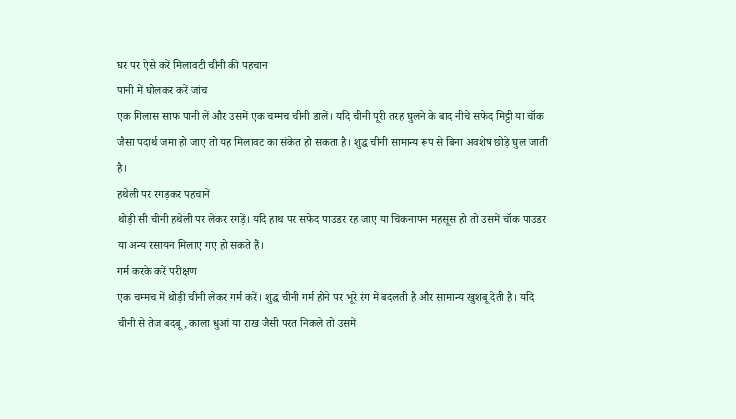घर पर ऐसे करें मिलावटी चीनी की पहचान
पानी में घोलकर करें जांच
एक गिलास साफ पानी लें और उसमें एक चम्मच चीनी डालें। यदि चीनी पूरी तरह घुलने के बाद नीचे सफेद मिट्टी या चॉक जैसा पदार्थ जमा हो जाए तो यह मिलावट का संकेत हो सकता है। शुद्ध चीनी सामान्य रूप से बिना अवशेष छोड़े घुल जाती है।
हथेली पर रगड़कर पहचानें
थोड़ी सी चीनी हथेली पर लेकर रगड़ें। यदि हाथ पर सफेद पाउडर रह जाए या चिकनापन महसूस हो तो उसमें चॉक पाउडर या अन्य रसायन मिलाए गए हो सकते हैं।
गर्म करके करें परीक्षण
एक चम्मच में थोड़ी चीनी लेकर गर्म करें। शुद्ध चीनी गर्म होने पर भूरे रंग में बदलती है और सामान्य खुशबू देती है। यदि चीनी से तेज बदबू, काला धुआं या राख जैसी परत निकले तो उसमें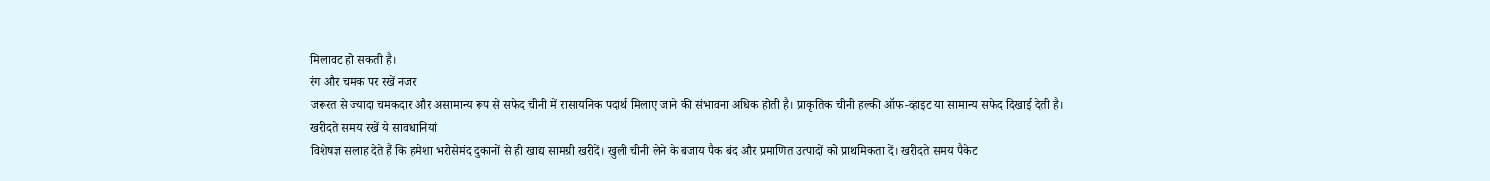मिलावट हो सकती है।
रंग और चमक पर रखें नजर
जरूरत से ज्यादा चमकदार और असामान्य रूप से सफेद चीनी में रासायनिक पदार्थ मिलाए जाने की संभावना अधिक होती है। प्राकृतिक चीनी हल्की ऑफ-व्हाइट या सामान्य सफेद दिखाई देती है।
खरीदते समय रखें ये सावधानियां
विशेषज्ञ सलाह देते हैं कि हमेशा भरोसेमंद दुकानों से ही खाद्य सामग्री खरीदें। खुली चीनी लेने के बजाय पैक बंद और प्रमाणित उत्पादों को प्राथमिकता दें। खरीदते समय पैकेट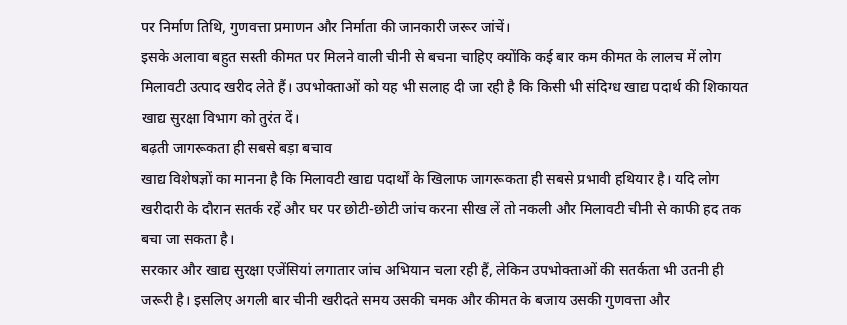पर निर्माण तिथि, गुणवत्ता प्रमाणन और निर्माता की जानकारी जरूर जांचें।
इसके अलावा बहुत सस्ती कीमत पर मिलने वाली चीनी से बचना चाहिए क्योंकि कई बार कम कीमत के लालच में लोग मिलावटी उत्पाद खरीद लेते हैं। उपभोक्ताओं को यह भी सलाह दी जा रही है कि किसी भी संदिग्ध खाद्य पदार्थ की शिकायत खाद्य सुरक्षा विभाग को तुरंत दें।
बढ़ती जागरूकता ही सबसे बड़ा बचाव
खाद्य विशेषज्ञों का मानना है कि मिलावटी खाद्य पदार्थों के खिलाफ जागरूकता ही सबसे प्रभावी हथियार है। यदि लोग खरीदारी के दौरान सतर्क रहें और घर पर छोटी-छोटी जांच करना सीख लें तो नकली और मिलावटी चीनी से काफी हद तक बचा जा सकता है।
सरकार और खाद्य सुरक्षा एजेंसियां लगातार जांच अभियान चला रही हैं, लेकिन उपभोक्ताओं की सतर्कता भी उतनी ही जरूरी है। इसलिए अगली बार चीनी खरीदते समय उसकी चमक और कीमत के बजाय उसकी गुणवत्ता और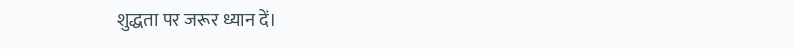शुद्धता पर जरूर ध्यान दें।